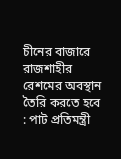চীনের বাজারে রাজশাহীর রেশমের অবস্থান তৈরি করতে হবে : পাট প্রতিমন্ত্রী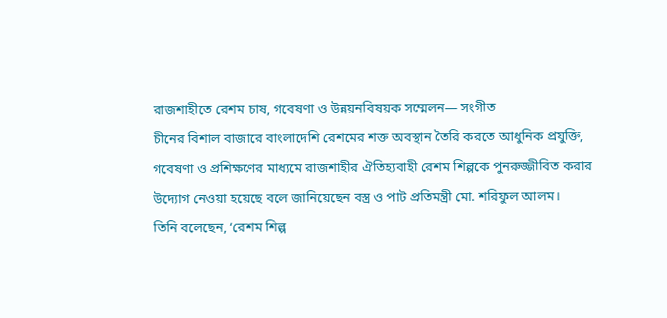রাজশাহীতে রেশম চাষ, গবেষণা ও উন্নয়নবিষয়ক সম্মেলন— সংগীত
চীনের বিশাল বাজারে বাংলাদেশি রেশমের শক্ত অবস্থান তৈরি করতে আধুনিক প্রযুক্তি, গবেষণা ও প্রশিক্ষণের মাধ্যমে রাজশাহীর ঐতিহ্যবাহী রেশম শিল্পকে পুনরুজ্জীবিত করার উদ্যোগ নেওয়া হয়েছে বলে জানিয়েছেন বস্ত্র ও পাট প্রতিমন্ত্রী মো. শরিফুল আলম।
তিনি বলেছেন, ‘রেশম শিল্প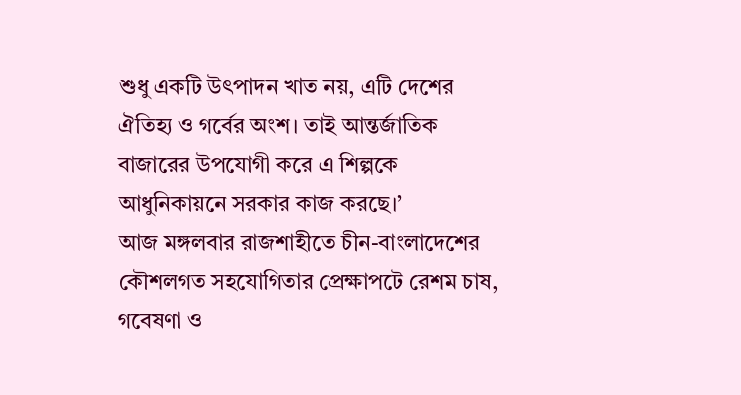শুধু একটি উৎপাদন খাত নয়, এটি দেশের ঐতিহ্য ও গর্বের অংশ। তাই আন্তর্জাতিক বাজারের উপযোগী করে এ শিল্পকে আধুনিকায়নে সরকার কাজ করছে।’
আজ মঙ্গলবার রাজশাহীতে চীন-বাংলাদেশের কৌশলগত সহযোগিতার প্রেক্ষাপটে রেশম চাষ, গবেষণা ও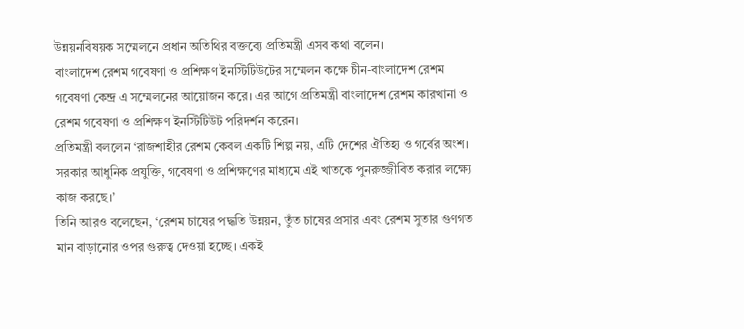উন্নয়নবিষয়ক সম্মেলনে প্রধান অতিথির বক্তব্যে প্রতিমন্ত্রী এসব কথা বলেন।
বাংলাদেশ রেশম গবেষণা ও প্রশিক্ষণ ইনস্টিটিউটের সম্মেলন কক্ষে চীন-বাংলাদেশ রেশম গবেষণা কেন্দ্র এ সম্মেলনের আয়োজন করে। এর আগে প্রতিমন্ত্রী বাংলাদেশ রেশম কারখানা ও রেশম গবেষণা ও প্রশিক্ষণ ইনস্টিটিউট পরিদর্শন করেন।
প্রতিমন্ত্রী বললেন ‘রাজশাহীর রেশম কেবল একটি শিল্প নয়, এটি দেশের ঐতিহ্য ও গর্বের অংশ। সরকার আধুনিক প্রযুক্তি, গবেষণা ও প্রশিক্ষণের মাধ্যমে এই খাতকে পুনরুজ্জীবিত করার লক্ষ্যে কাজ করছে।’
তিনি আরও বলেছেন, ‘রেশম চাষের পদ্ধতি উন্নয়ন, তুঁত চাষের প্রসার এবং রেশম সুতার গুণগত মান বাড়ানোর ওপর গুরুত্ব দেওয়া হচ্ছে। একই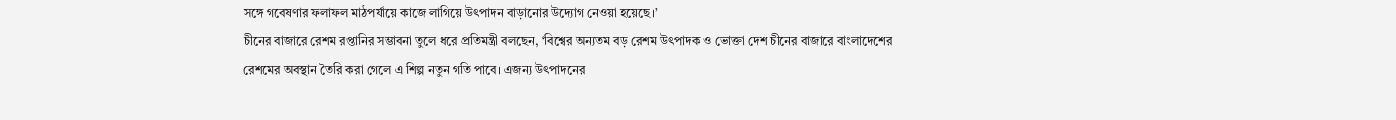সঙ্গে গবেষণার ফলাফল মাঠপর্যায়ে কাজে লাগিয়ে উৎপাদন বাড়ানোর উদ্যোগ নেওয়া হয়েছে।’
চীনের বাজারে রেশম রপ্তানির সম্ভাবনা তুলে ধরে প্রতিমন্ত্রী বলছেন, ‘বিশ্বের অন্যতম বড় রেশম উৎপাদক ও ভোক্তা দেশ চীনের বাজারে বাংলাদেশের রেশমের অবস্থান তৈরি করা গেলে এ শিল্প নতুন গতি পাবে। এজন্য উৎপাদনের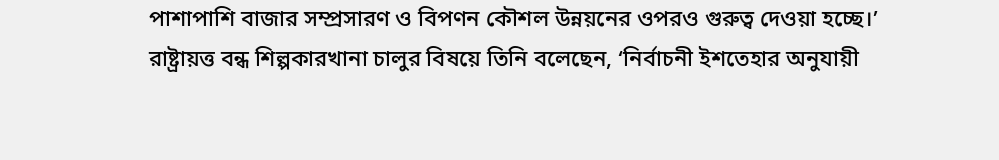পাশাপাশি বাজার সম্প্রসারণ ও বিপণন কৌশল উন্নয়নের ওপরও গুরুত্ব দেওয়া হচ্ছে।’
রাষ্ট্রায়ত্ত বন্ধ শিল্পকারখানা চালুর বিষয়ে তিনি বলেছেন, ‘নির্বাচনী ইশতেহার অনুযায়ী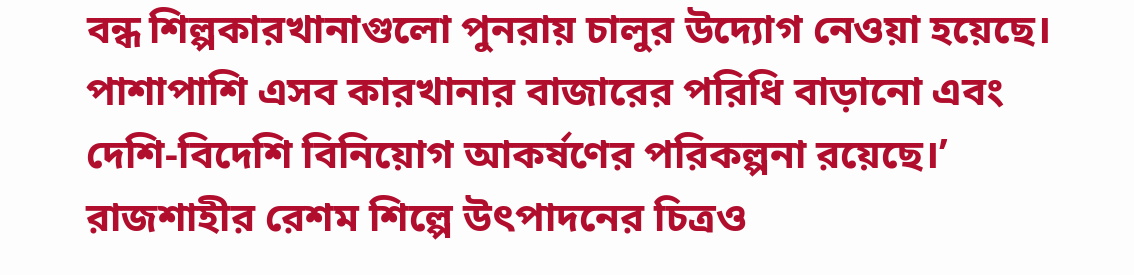বন্ধ শিল্পকারখানাগুলো পুনরায় চালুর উদ্যোগ নেওয়া হয়েছে। পাশাপাশি এসব কারখানার বাজারের পরিধি বাড়ানো এবং দেশি-বিদেশি বিনিয়োগ আকর্ষণের পরিকল্পনা রয়েছে।’
রাজশাহীর রেশম শিল্পে উৎপাদনের চিত্রও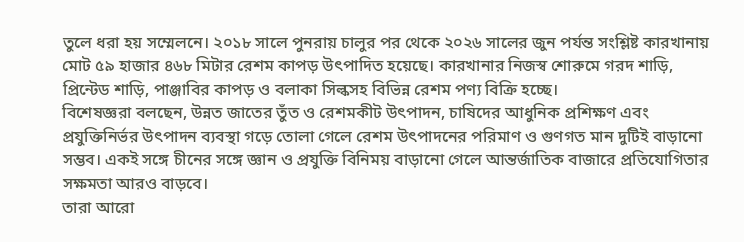তুলে ধরা হয় সম্মেলনে। ২০১৮ সালে পুনরায় চালুর পর থেকে ২০২৬ সালের জুন পর্যন্ত সংশ্লিষ্ট কারখানায় মোট ৫৯ হাজার ৪৬৮ মিটার রেশম কাপড় উৎপাদিত হয়েছে। কারখানার নিজস্ব শোরুমে গরদ শাড়ি, প্রিন্টেড শাড়ি, পাঞ্জাবির কাপড় ও বলাকা সিল্কসহ বিভিন্ন রেশম পণ্য বিক্রি হচ্ছে।
বিশেষজ্ঞরা বলছেন, উন্নত জাতের তুঁত ও রেশমকীট উৎপাদন, চাষিদের আধুনিক প্রশিক্ষণ এবং প্রযুক্তিনির্ভর উৎপাদন ব্যবস্থা গড়ে তোলা গেলে রেশম উৎপাদনের পরিমাণ ও গুণগত মান দুটিই বাড়ানো সম্ভব। একই সঙ্গে চীনের সঙ্গে জ্ঞান ও প্রযুক্তি বিনিময় বাড়ানো গেলে আন্তর্জাতিক বাজারে প্রতিযোগিতার সক্ষমতা আরও বাড়বে।
তারা আরো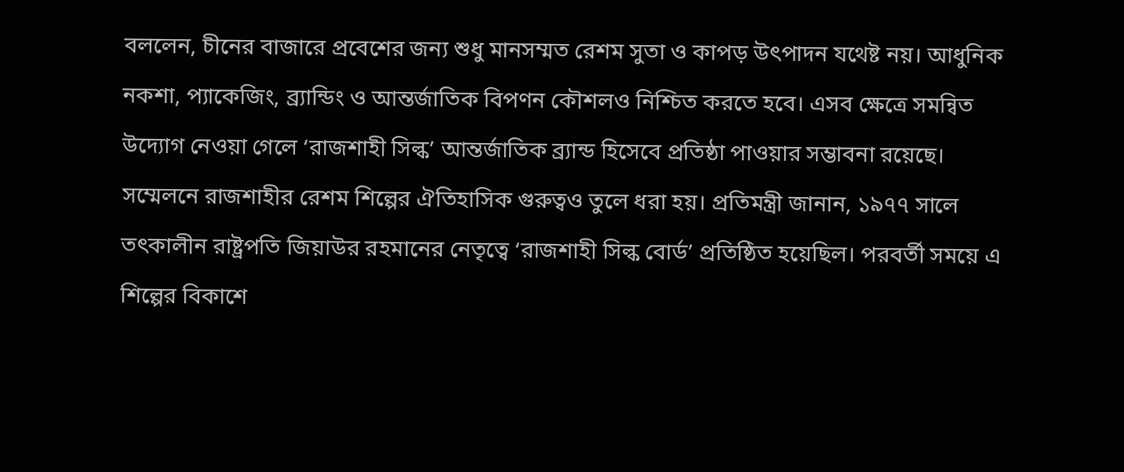বললেন, চীনের বাজারে প্রবেশের জন্য শুধু মানসম্মত রেশম সুতা ও কাপড় উৎপাদন যথেষ্ট নয়। আধুনিক নকশা, প্যাকেজিং, ব্র্যান্ডিং ও আন্তর্জাতিক বিপণন কৌশলও নিশ্চিত করতে হবে। এসব ক্ষেত্রে সমন্বিত উদ্যোগ নেওয়া গেলে ‘রাজশাহী সিল্ক’ আন্তর্জাতিক ব্র্যান্ড হিসেবে প্রতিষ্ঠা পাওয়ার সম্ভাবনা রয়েছে।
সম্মেলনে রাজশাহীর রেশম শিল্পের ঐতিহাসিক গুরুত্বও তুলে ধরা হয়। প্রতিমন্ত্রী জানান, ১৯৭৭ সালে তৎকালীন রাষ্ট্রপতি জিয়াউর রহমানের নেতৃত্বে ‘রাজশাহী সিল্ক বোর্ড’ প্রতিষ্ঠিত হয়েছিল। পরবর্তী সময়ে এ শিল্পের বিকাশে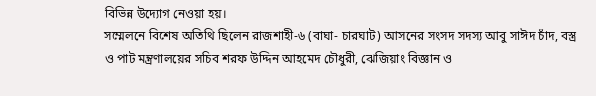বিভিন্ন উদ্যোগ নেওয়া হয়।
সম্মেলনে বিশেষ অতিথি ছিলেন রাজশাহী-৬ (বাঘা- চারঘাট) আসনের সংসদ সদস্য আবু সাঈদ চাঁদ, বস্ত্র ও পাট মন্ত্রণালয়ের সচিব শরফ উদ্দিন আহমেদ চৌধুরী, ঝেজিয়াং বিজ্ঞান ও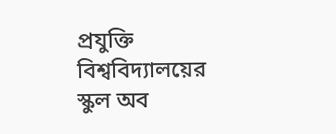প্রযুক্তি বিশ্ববিদ্যালয়ের স্কুল অব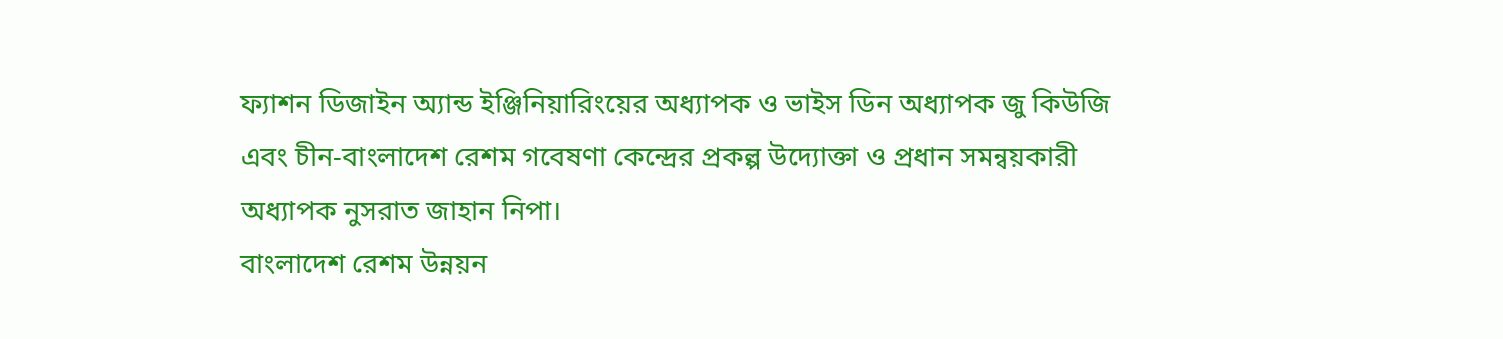ফ্যাশন ডিজাইন অ্যান্ড ইঞ্জিনিয়ারিংয়ের অধ্যাপক ও ভাইস ডিন অধ্যাপক জু কিউজি এবং চীন-বাংলাদেশ রেশম গবেষণা কেন্দ্রের প্রকল্প উদ্যোক্তা ও প্রধান সমন্বয়কারী অধ্যাপক নুসরাত জাহান নিপা।
বাংলাদেশ রেশম উন্নয়ন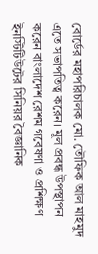বোর্ডের মহাপরিচালক মো. তৌফিক আল মাহমুদ এতে সভাপতিত্ব করেন। মূল প্রবন্ধ উপস্থাপন করেন বাংলাদেশ রেশম গবেষণা ও প্রশিক্ষণ ইনস্টিটিউটের সিনিয়র বৈজ্ঞানিক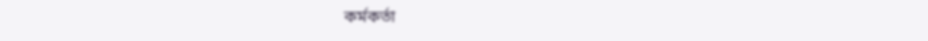কর্মকর্তা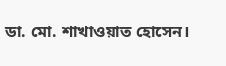ডা. মো. শাখাওয়াত হোসেন।